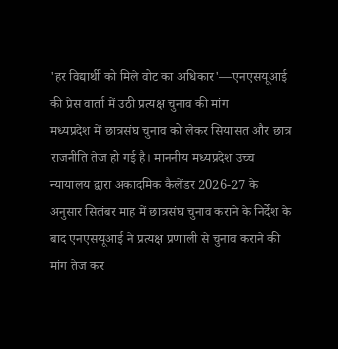'हर विद्यार्थी को मिले वोट का अधिकार'—एनएसयूआई की प्रेस वार्ता में उठी प्रत्यक्ष चुनाव की मांग
मध्यप्रदेश में छात्रसंघ चुनाव को लेकर सियासत और छात्र राजनीति तेज हो गई है। माननीय मध्यप्रदेश उच्च न्यायालय द्वारा अकादमिक कैलेंडर 2026-27 के अनुसार सितंबर माह में छात्रसंघ चुनाव कराने के निर्देश के बाद एनएसयूआई ने प्रत्यक्ष प्रणाली से चुनाव कराने की मांग तेज कर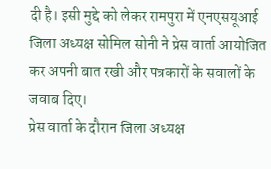दी है। इसी मुद्दे को लेकर रामपुरा में एनएसयूआई जिला अध्यक्ष सोमिल सोनी ने प्रेस वार्ता आयोजित कर अपनी बात रखी और पत्रकारों के सवालों के जवाब दिए।
प्रेस वार्ता के दौरान जिला अध्यक्ष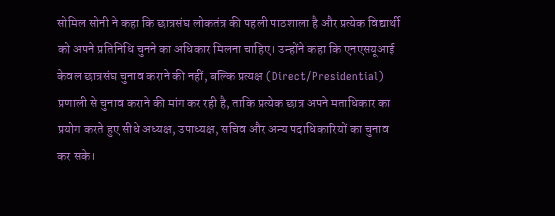सोमिल सोनी ने कहा कि छात्रसंघ लोकतंत्र की पहली पाठशाला है और प्रत्येक विद्यार्थी को अपने प्रतिनिधि चुनने का अधिकार मिलना चाहिए। उन्होंने कहा कि एनएसयूआई केवल छात्रसंघ चुनाव कराने की नहीं, बल्कि प्रत्यक्ष (Direct/Presidential) प्रणाली से चुनाव कराने की मांग कर रही है, ताकि प्रत्येक छात्र अपने मताधिकार का प्रयोग करते हुए सीधे अध्यक्ष, उपाध्यक्ष, सचिव और अन्य पदाधिकारियों का चुनाव कर सके।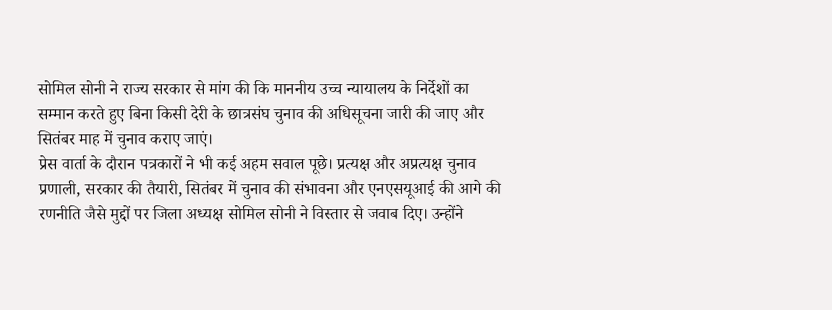सोमिल सोनी ने राज्य सरकार से मांग की कि माननीय उच्च न्यायालय के निर्देशों का सम्मान करते हुए बिना किसी देरी के छात्रसंघ चुनाव की अधिसूचना जारी की जाए और सितंबर माह में चुनाव कराए जाएं।
प्रेस वार्ता के दौरान पत्रकारों ने भी कई अहम सवाल पूछे। प्रत्यक्ष और अप्रत्यक्ष चुनाव प्रणाली, सरकार की तैयारी, सितंबर में चुनाव की संभावना और एनएसयूआई की आगे की रणनीति जैसे मुद्दों पर जिला अध्यक्ष सोमिल सोनी ने विस्तार से जवाब दिए। उन्होंने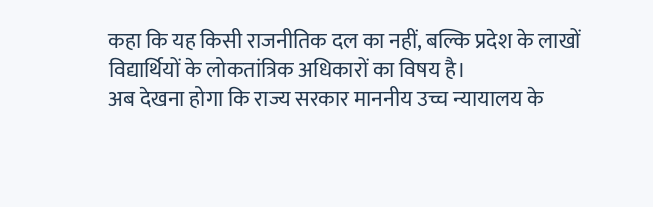कहा कि यह किसी राजनीतिक दल का नहीं, बल्कि प्रदेश के लाखों विद्यार्थियों के लोकतांत्रिक अधिकारों का विषय है।
अब देखना होगा कि राज्य सरकार माननीय उच्च न्यायालय के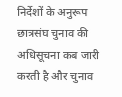निर्देशों के अनुरूप छात्रसंघ चुनाव की अधिसूचना कब जारी करती है और चुनाव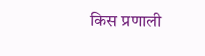किस प्रणाली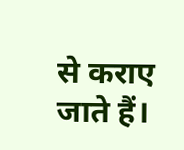से कराए जाते हैं।